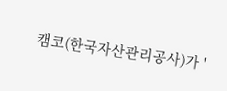캠코(한국자산관리공사)가 '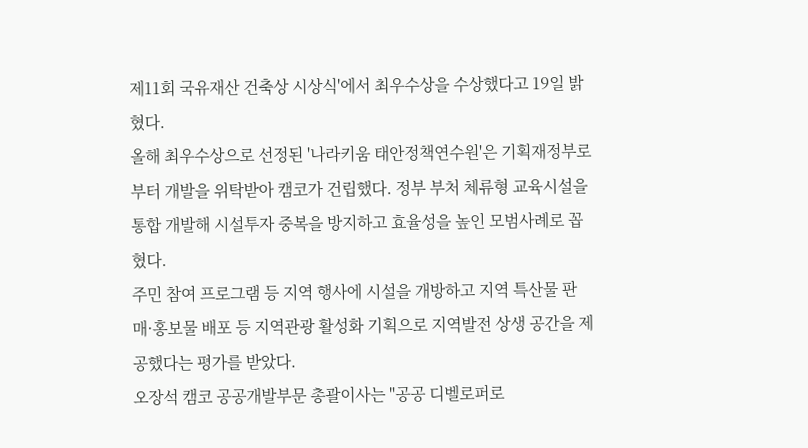제11회 국유재산 건축상 시상식'에서 최우수상을 수상했다고 19일 밝혔다.
올해 최우수상으로 선정된 '나라키움 태안정책연수원'은 기획재정부로부터 개발을 위탁받아 캠코가 건립했다. 정부 부처 체류형 교육시설을 통합 개발해 시설투자 중복을 방지하고 효율성을 높인 모범사례로 꼽혔다.
주민 참여 프로그램 등 지역 행사에 시설을 개방하고 지역 특산물 판매·홍보물 배포 등 지역관광 활성화 기획으로 지역발전 상생 공간을 제공했다는 평가를 받았다.
오장석 캠코 공공개발부문 총괄이사는 "공공 디벨로퍼로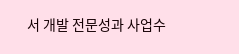서 개발 전문성과 사업수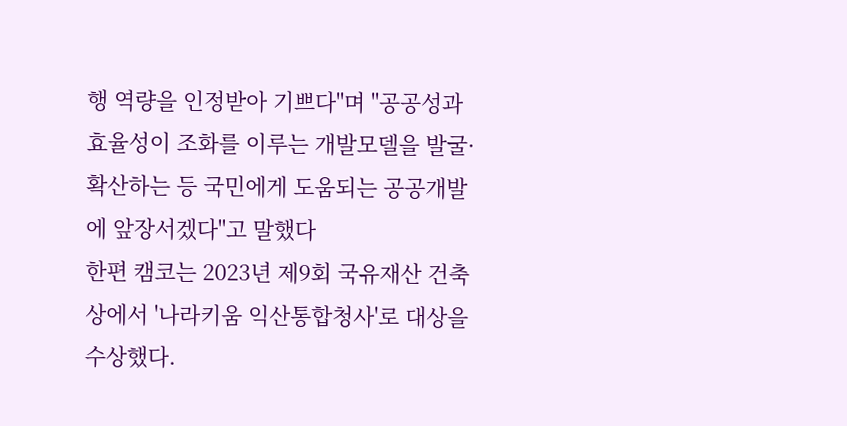행 역량을 인정받아 기쁘다"며 "공공성과 효율성이 조화를 이루는 개발모델을 발굴·확산하는 등 국민에게 도움되는 공공개발에 앞장서겠다"고 말했다
한편 캠코는 2023년 제9회 국유재산 건축상에서 '나라키움 익산통합청사'로 대상을 수상했다.